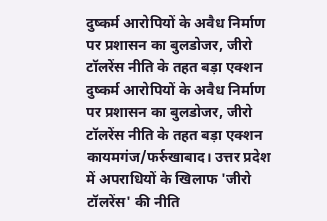दुष्कर्म आरोपियों के अवैध निर्माण पर प्रशासन का बुलडोजर, जीरो टॉलरेंस नीति के तहत बड़ा एक्शन
दुष्कर्म आरोपियों के अवैध निर्माण पर प्रशासन का बुलडोजर, जीरो टॉलरेंस नीति के तहत बड़ा एक्शन
कायमगंज/फर्रुखाबाद। उत्तर प्रदेश में अपराधियों के खिलाफ 'जीरो टॉलरेंस' की नीति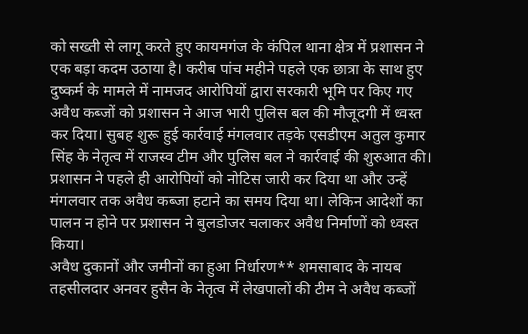को सख्ती से लागू करते हुए कायमगंज के कंपिल थाना क्षेत्र में प्रशासन ने एक बड़ा कदम उठाया है। करीब पांच महीने पहले एक छात्रा के साथ हुए दुष्कर्म के मामले में नामजद आरोपियों द्वारा सरकारी भूमि पर किए गए अवैध कब्जों को प्रशासन ने आज भारी पुलिस बल की मौजूदगी में ध्वस्त कर दिया। सुबह शुरू हुई कार्रवाई मंगलवार तड़के एसडीएम अतुल कुमार सिंह के नेतृत्व में राजस्व टीम और पुलिस बल ने कार्रवाई की शुरुआत की। प्रशासन ने पहले ही आरोपियों को नोटिस जारी कर दिया था और उन्हें मंगलवार तक अवैध कब्जा हटाने का समय दिया था। लेकिन आदेशों का पालन न होने पर प्रशासन ने बुलडोजर चलाकर अवैध निर्माणों को ध्वस्त किया।
अवैध दुकानों और जमीनों का हुआ निर्धारण** शमसाबाद के नायब तहसीलदार अनवर हुसैन के नेतृत्व में लेखपालों की टीम ने अवैध कब्जों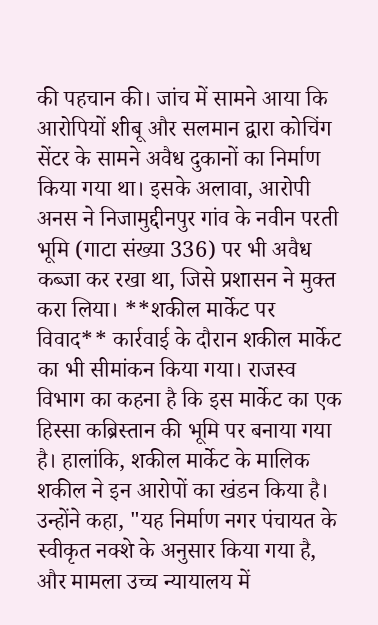की पहचान की। जांच में सामने आया कि आरोपियों शीबू और सलमान द्वारा कोचिंग सेंटर के सामने अवैध दुकानों का निर्माण किया गया था। इसके अलावा, आरोपी अनस ने निजामुद्दीनपुर गांव के नवीन परती भूमि (गाटा संख्या 336) पर भी अवैध कब्जा कर रखा था, जिसे प्रशासन ने मुक्त करा लिया। **शकील मार्केट पर विवाद** कार्रवाई के दौरान शकील मार्केट का भी सीमांकन किया गया। राजस्व विभाग का कहना है कि इस मार्केट का एक हिस्सा कब्रिस्तान की भूमि पर बनाया गया है। हालांकि, शकील मार्केट के मालिक शकील ने इन आरोपों का खंडन किया है। उन्होंने कहा, "यह निर्माण नगर पंचायत के स्वीकृत नक्शे के अनुसार किया गया है, और मामला उच्च न्यायालय में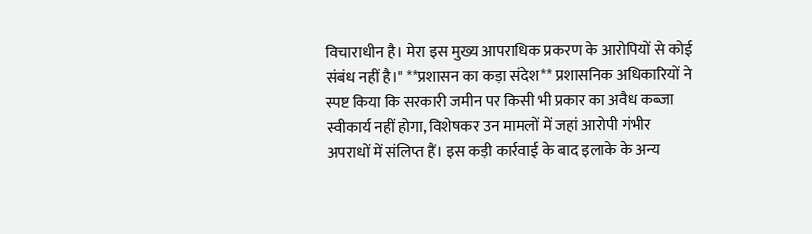विचाराधीन है। मेरा इस मुख्य आपराधिक प्रकरण के आरोपियों से कोई संबंध नहीं है।" **प्रशासन का कड़ा संदेश** प्रशासनिक अधिकारियों ने स्पष्ट किया कि सरकारी जमीन पर किसी भी प्रकार का अवैध कब्जा स्वीकार्य नहीं होगा, विशेषकर उन मामलों में जहां आरोपी गंभीर अपराधों में संलिप्त हैं। इस कड़ी कार्रवाई के बाद इलाके के अन्य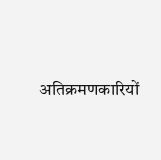अतिक्रमणकारियों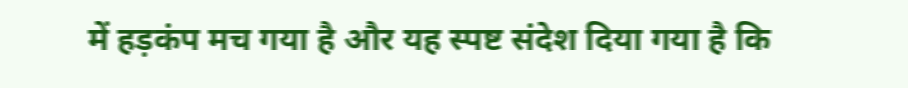में हड़कंप मच गया है और यह स्पष्ट संदेश दिया गया है कि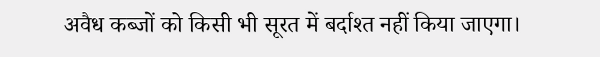अवैध कब्जों को किसी भी सूरत में बर्दाश्त नहीं किया जाएगा।